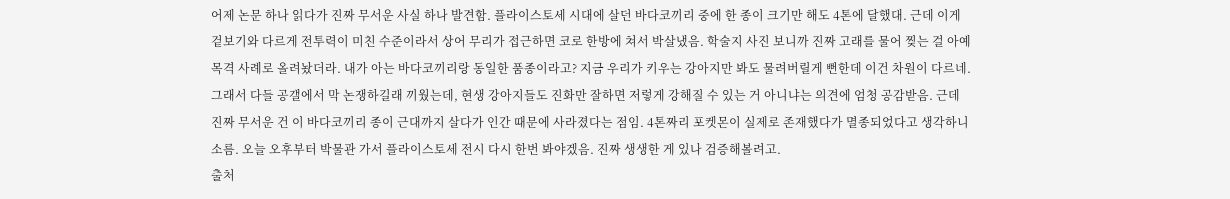어제 논문 하나 읽다가 진짜 무서운 사실 하나 발견함. 플라이스토세 시대에 살던 바다코끼리 중에 한 종이 크기만 해도 4톤에 달했대. 근데 이게 겉보기와 다르게 전투력이 미친 수준이라서 상어 무리가 접근하면 코로 한방에 쳐서 박살냈음. 학술지 사진 보니까 진짜 고래를 물어 찢는 걸 아예 목격 사례로 올려놨더라. 내가 아는 바다코끼리랑 동일한 품종이라고? 지금 우리가 키우는 강아지만 봐도 물려버릴게 뻔한데 이건 차원이 다르네.
그래서 다들 공갤에서 막 논쟁하길래 끼웠는데, 현생 강아지들도 진화만 잘하면 저렇게 강해질 수 있는 거 아니냐는 의견에 엄청 공감받음. 근데 진짜 무서운 건 이 바다코끼리 종이 근대까지 살다가 인간 때문에 사라졌다는 점임. 4톤짜리 포켓몬이 실제로 존재했다가 멸종되었다고 생각하니 소름. 오늘 오후부터 박물관 가서 플라이스토세 전시 다시 한번 봐야겠음. 진짜 생생한 게 있나 검증해볼려고.
출처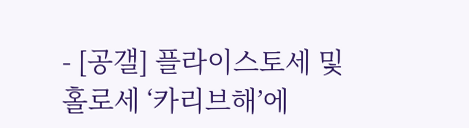- [공갤] 플라이스토세 및 홀로세 ‘카리브해’에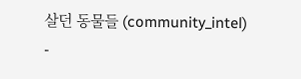살던 동물들 (community_intel)
-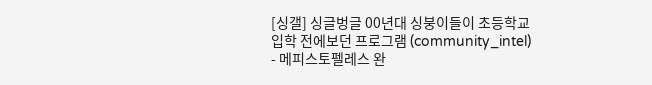[싱갤] 싱글벙글 00년대 싱붕이들이 초등학교 입학 전에보던 프로그램 (community_intel)
- 메피스토펠레스 완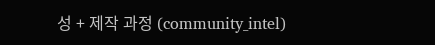성 + 제작 과정 (community_intel)